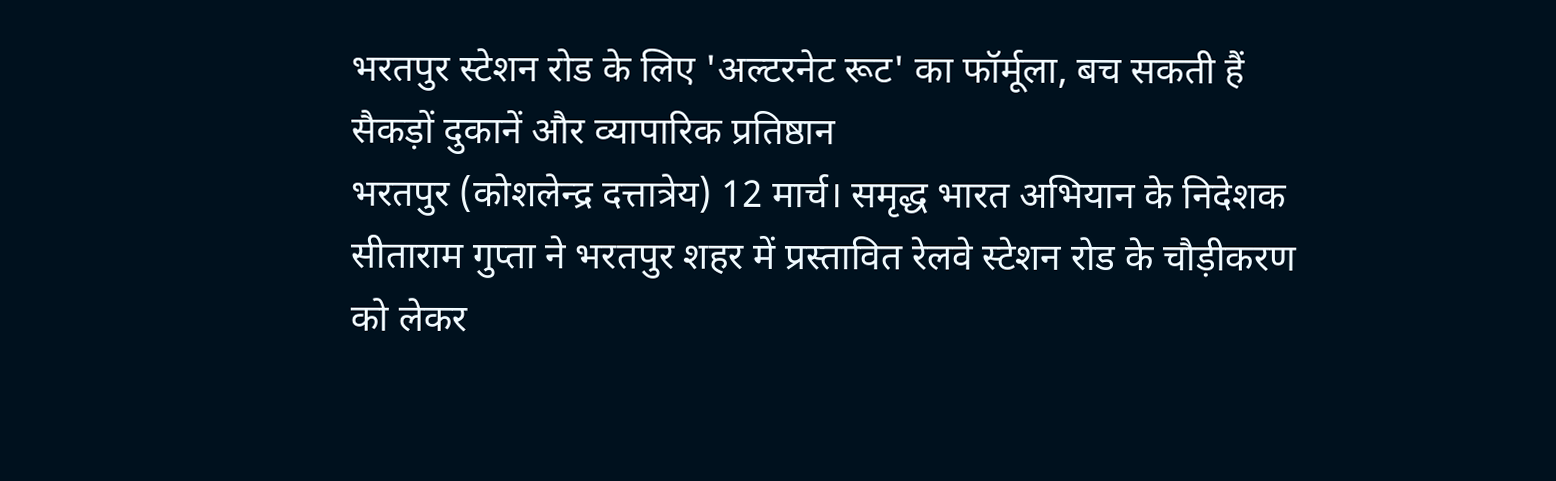भरतपुर स्टेशन रोड के लिए 'अल्टरनेट रूट' का फॉर्मूला, बच सकती हैं सैकड़ों दुकानें और व्यापारिक प्रतिष्ठान
भरतपुर (कोशलेन्द्र दत्तात्रेय) 12 मार्च। समृद्ध भारत अभियान के निदेशक सीताराम गुप्ता ने भरतपुर शहर में प्रस्तावित रेलवे स्टेशन रोड के चौड़ीकरण को लेकर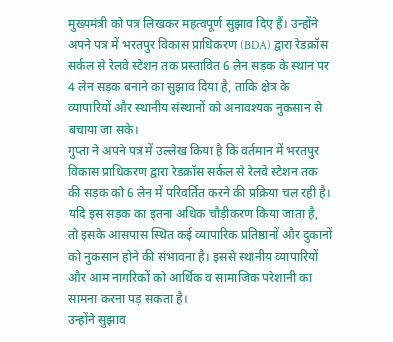मुख्यमंत्री को पत्र लिखकर महत्वपूर्ण सुझाव दिए हैं। उन्होंने अपने पत्र में भरतपुर विकास प्राधिकरण (BDA) द्वारा रेडक्रॉस सर्कल से रेलवे स्टेशन तक प्रस्तावित 6 लेन सड़क के स्थान पर 4 लेन सड़क बनाने का सुझाव दिया है, ताकि क्षेत्र के व्यापारियों और स्थानीय संस्थानों को अनावश्यक नुकसान से बचाया जा सके।
गुप्ता ने अपने पत्र में उल्लेख किया है कि वर्तमान में भरतपुर विकास प्राधिकरण द्वारा रेडक्रॉस सर्कल से रेलवे स्टेशन तक की सड़क को 6 लेन में परिवर्तित करने की प्रक्रिया चल रही है। यदि इस सड़क का इतना अधिक चौड़ीकरण किया जाता है, तो इसके आसपास स्थित कई व्यापारिक प्रतिष्ठानों और दुकानों को नुकसान होने की संभावना है। इससे स्थानीय व्यापारियों और आम नागरिकों को आर्थिक व सामाजिक परेशानी का सामना करना पड़ सकता है।
उन्होंने सुझाव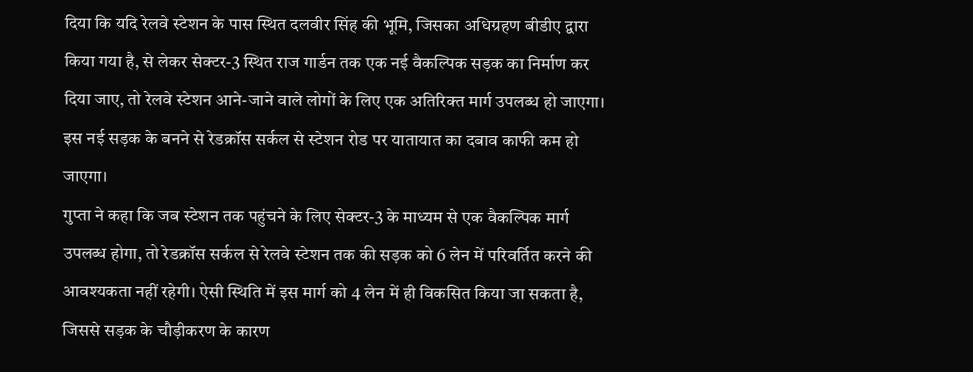दिया कि यदि रेलवे स्टेशन के पास स्थित दलवीर सिंह की भूमि, जिसका अधिग्रहण बीडीए द्वारा किया गया है, से लेकर सेक्टर-3 स्थित राज गार्डन तक एक नई वैकल्पिक सड़क का निर्माण कर दिया जाए, तो रेलवे स्टेशन आने-जाने वाले लोगों के लिए एक अतिरिक्त मार्ग उपलब्ध हो जाएगा। इस नई सड़क के बनने से रेडक्रॉस सर्कल से स्टेशन रोड पर यातायात का दबाव काफी कम हो जाएगा।
गुप्ता ने कहा कि जब स्टेशन तक पहुंचने के लिए सेक्टर-3 के माध्यम से एक वैकल्पिक मार्ग उपलब्ध होगा, तो रेडक्रॉस सर्कल से रेलवे स्टेशन तक की सड़क को 6 लेन में परिवर्तित करने की आवश्यकता नहीं रहेगी। ऐसी स्थिति में इस मार्ग को 4 लेन में ही विकसित किया जा सकता है, जिससे सड़क के चौड़ीकरण के कारण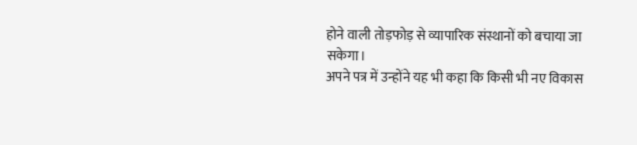होने वाली तोड़फोड़ से व्यापारिक संस्थानों को बचाया जा सकेगा।
अपने पत्र में उन्होंने यह भी कहा कि किसी भी नए विकास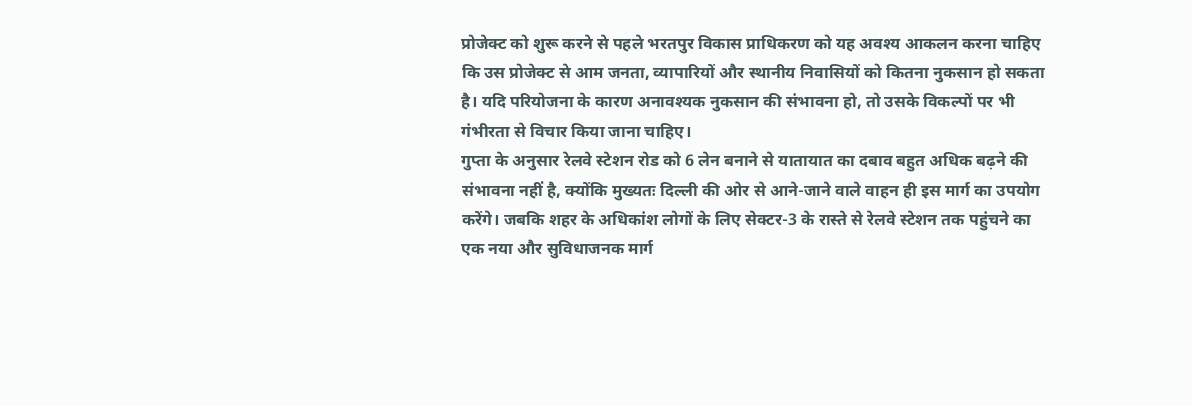प्रोजेक्ट को शुरू करने से पहले भरतपुर विकास प्राधिकरण को यह अवश्य आकलन करना चाहिए कि उस प्रोजेक्ट से आम जनता, व्यापारियों और स्थानीय निवासियों को कितना नुकसान हो सकता है। यदि परियोजना के कारण अनावश्यक नुकसान की संभावना हो, तो उसके विकल्पों पर भी गंभीरता से विचार किया जाना चाहिए।
गुप्ता के अनुसार रेलवे स्टेशन रोड को 6 लेन बनाने से यातायात का दबाव बहुत अधिक बढ़ने की संभावना नहीं है, क्योंकि मुख्यतः दिल्ली की ओर से आने-जाने वाले वाहन ही इस मार्ग का उपयोग करेंगे। जबकि शहर के अधिकांश लोगों के लिए सेक्टर-3 के रास्ते से रेलवे स्टेशन तक पहुंचने का एक नया और सुविधाजनक मार्ग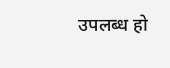उपलब्ध हो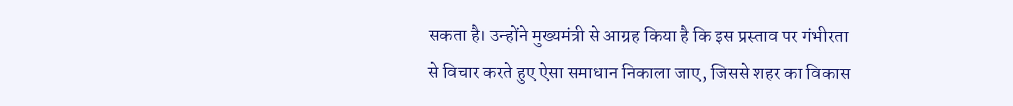सकता है। उन्होंने मुख्यमंत्री से आग्रह किया है कि इस प्रस्ताव पर गंभीरता से विचार करते हुए ऐसा समाधान निकाला जाए, जिससे शहर का विकास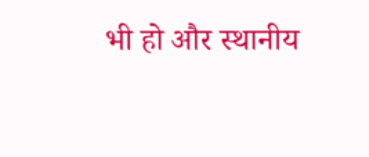भी हो और स्थानीय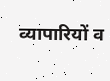व्यापारियों व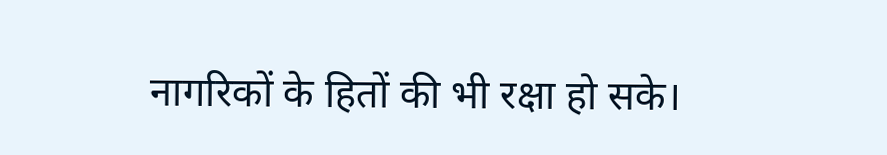नागरिकों के हितों की भी रक्षा हो सके।